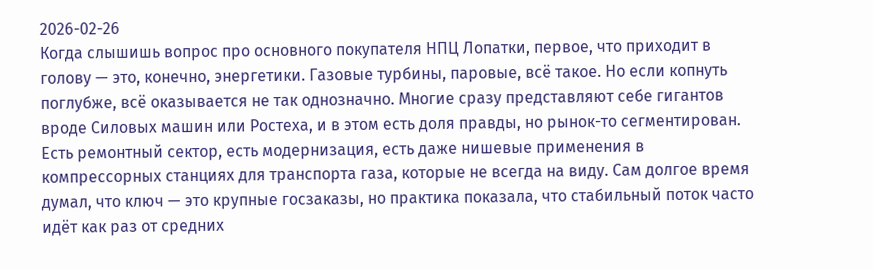2026-02-26
Когда слышишь вопрос про основного покупателя НПЦ Лопатки, первое, что приходит в голову — это, конечно, энергетики. Газовые турбины, паровые, всё такое. Но если копнуть поглубже, всё оказывается не так однозначно. Многие сразу представляют себе гигантов вроде Силовых машин или Ростеха, и в этом есть доля правды, но рынок-то сегментирован. Есть ремонтный сектор, есть модернизация, есть даже нишевые применения в компрессорных станциях для транспорта газа, которые не всегда на виду. Сам долгое время думал, что ключ — это крупные госзаказы, но практика показала, что стабильный поток часто идёт как раз от средних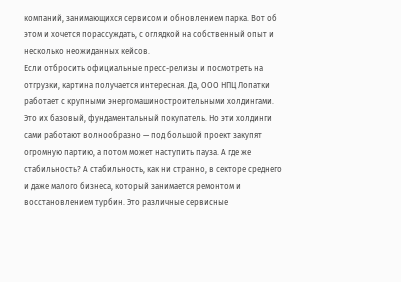компаний, занимающихся сервисом и обновлением парка. Вот об этом и хочется порассуждать, с оглядкой на собственный опыт и несколько неожиданных кейсов.
Если отбросить официальные пресс-релизы и посмотреть на отгрузки, картина получается интересная. Да, ООО НПЦ Лопатки работает с крупными энергомашиностроительными холдингами. Это их базовый, фундаментальный покупатель. Но эти холдинги сами работают волнообразно — под большой проект закупят огромную партию, а потом может наступить пауза. А где же стабильность? А стабильность, как ни странно, в секторе среднего и даже малого бизнеса, который занимается ремонтом и восстановлением турбин. Это различные сервисные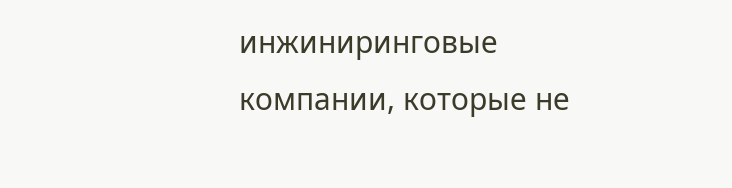инжиниринговые компании, которые не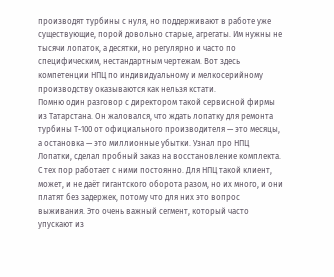производят турбины с нуля, но поддерживают в работе уже существующие, порой довольно старые, агрегаты. Им нужны не тысячи лопаток, а десятки, но регулярно и часто по специфическим, нестандартным чертежам. Вот здесь компетенции НПЦ по индивидуальному и мелкосерийному производству оказываются как нельзя кстати.
Помню один разговор с директором такой сервисной фирмы из Татарстана. Он жаловался, что ждать лопатку для ремонта турбины Т-100 от официального производителя — это месяцы, а остановка — это миллионные убытки. Узнал про НПЦ Лопатки, сделал пробный заказ на восстановление комплекта. С тех пор работает с ними постоянно. Для НПЦ такой клиент, может, и не даёт гигантского оборота разом, но их много, и они платят без задержек, потому что для них это вопрос выживания. Это очень важный сегмент, который часто упускают из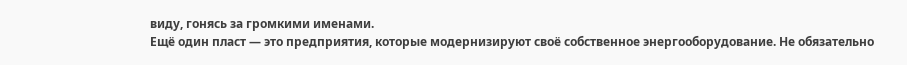виду, гонясь за громкими именами.
Ещё один пласт — это предприятия, которые модернизируют своё собственное энергооборудование. Не обязательно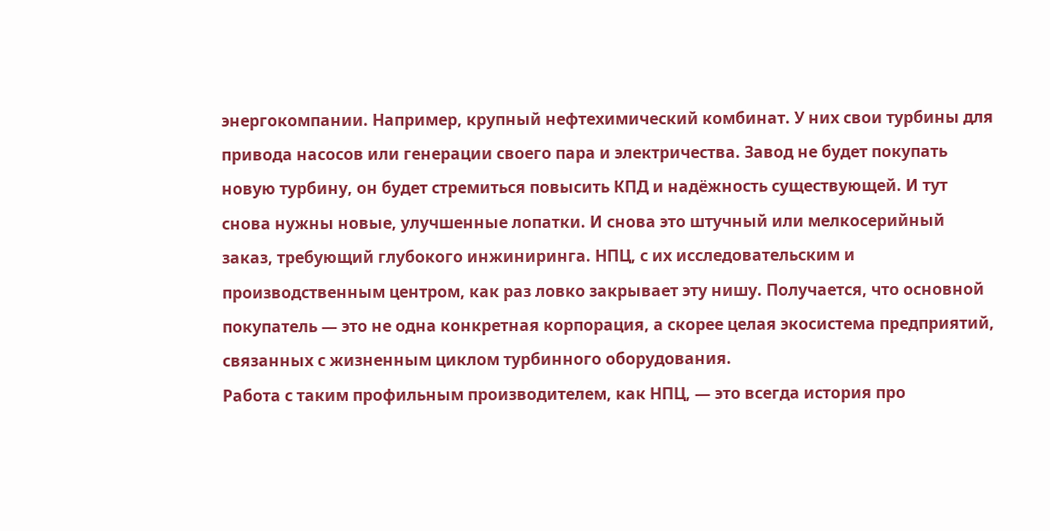энергокомпании. Например, крупный нефтехимический комбинат. У них свои турбины для привода насосов или генерации своего пара и электричества. Завод не будет покупать новую турбину, он будет стремиться повысить КПД и надёжность существующей. И тут снова нужны новые, улучшенные лопатки. И снова это штучный или мелкосерийный заказ, требующий глубокого инжиниринга. НПЦ, с их исследовательским и производственным центром, как раз ловко закрывает эту нишу. Получается, что основной покупатель — это не одна конкретная корпорация, а скорее целая экосистема предприятий, связанных с жизненным циклом турбинного оборудования.
Работа с таким профильным производителем, как НПЦ, — это всегда история про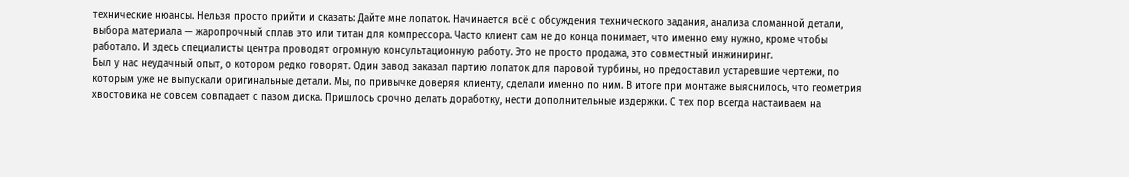технические нюансы. Нельзя просто прийти и сказать: Дайте мне лопаток. Начинается всё с обсуждения технического задания, анализа сломанной детали, выбора материала — жаропрочный сплав это или титан для компрессора. Часто клиент сам не до конца понимает, что именно ему нужно, кроме чтобы работало. И здесь специалисты центра проводят огромную консультационную работу. Это не просто продажа, это совместный инжиниринг.
Был у нас неудачный опыт, о котором редко говорят. Один завод заказал партию лопаток для паровой турбины, но предоставил устаревшие чертежи, по которым уже не выпускали оригинальные детали. Мы, по привычке доверяя клиенту, сделали именно по ним. В итоге при монтаже выяснилось, что геометрия хвостовика не совсем совпадает с пазом диска. Пришлось срочно делать доработку, нести дополнительные издержки. С тех пор всегда настаиваем на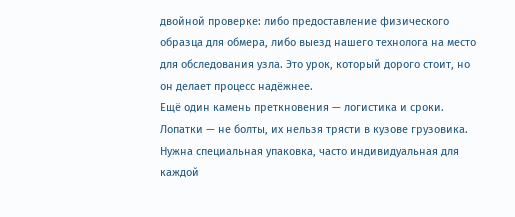двойной проверке: либо предоставление физического образца для обмера, либо выезд нашего технолога на место для обследования узла. Это урок, который дорого стоит, но он делает процесс надёжнее.
Ещё один камень преткновения — логистика и сроки. Лопатки — не болты, их нельзя трясти в кузове грузовика. Нужна специальная упаковка, часто индивидуальная для каждой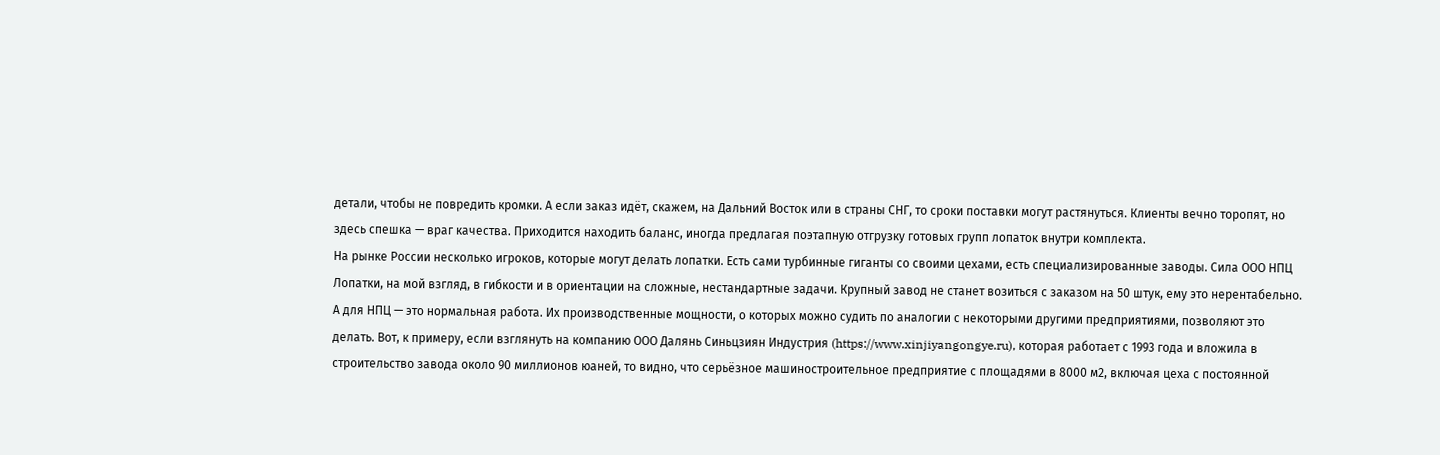детали, чтобы не повредить кромки. А если заказ идёт, скажем, на Дальний Восток или в страны СНГ, то сроки поставки могут растянуться. Клиенты вечно торопят, но здесь спешка — враг качества. Приходится находить баланс, иногда предлагая поэтапную отгрузку готовых групп лопаток внутри комплекта.
На рынке России несколько игроков, которые могут делать лопатки. Есть сами турбинные гиганты со своими цехами, есть специализированные заводы. Сила ООО НПЦ Лопатки, на мой взгляд, в гибкости и в ориентации на сложные, нестандартные задачи. Крупный завод не станет возиться с заказом на 50 штук, ему это нерентабельно. А для НПЦ — это нормальная работа. Их производственные мощности, о которых можно судить по аналогии с некоторыми другими предприятиями, позволяют это делать. Вот, к примеру, если взглянуть на компанию ООО Далянь Синьцзиян Индустрия (https://www.xinjiyangongye.ru), которая работает с 1993 года и вложила в строительство завода около 90 миллионов юаней, то видно, что серьёзное машиностроительное предприятие с площадями в 8000 м2, включая цеха с постоянной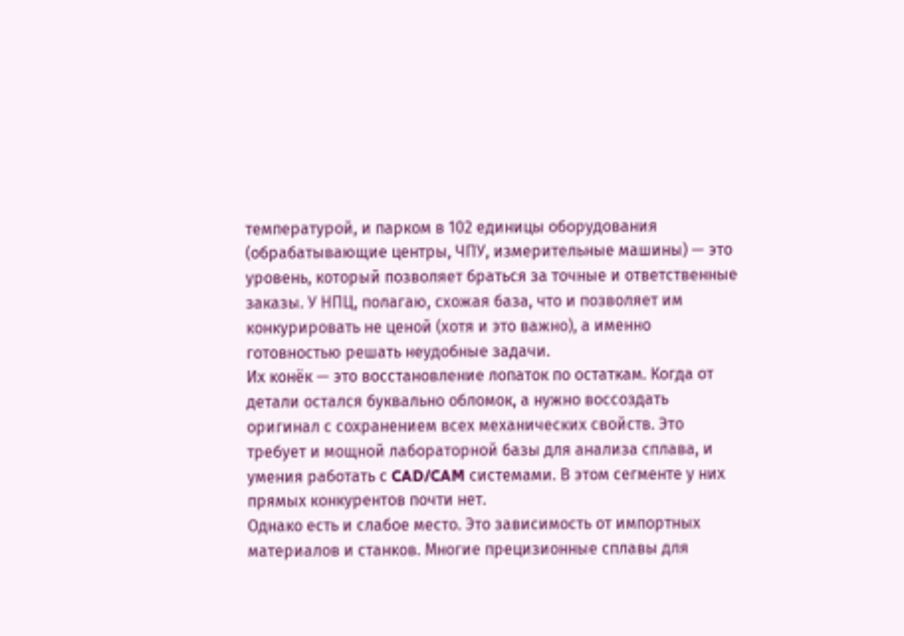температурой, и парком в 102 единицы оборудования (обрабатывающие центры, ЧПУ, измерительные машины) — это уровень, который позволяет браться за точные и ответственные заказы. У НПЦ, полагаю, схожая база, что и позволяет им конкурировать не ценой (хотя и это важно), а именно готовностью решать неудобные задачи.
Их конёк — это восстановление лопаток по остаткам. Когда от детали остался буквально обломок, а нужно воссоздать оригинал с сохранением всех механических свойств. Это требует и мощной лабораторной базы для анализа сплава, и умения работать с CAD/CAM системами. В этом сегменте у них прямых конкурентов почти нет.
Однако есть и слабое место. Это зависимость от импортных материалов и станков. Многие прецизионные сплавы для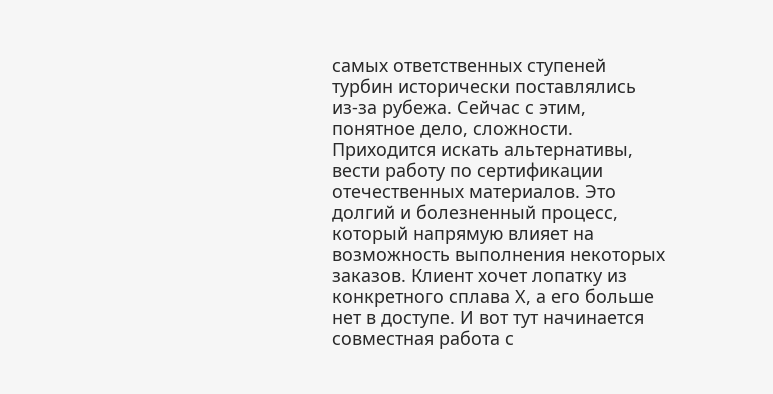самых ответственных ступеней турбин исторически поставлялись из-за рубежа. Сейчас с этим, понятное дело, сложности. Приходится искать альтернативы, вести работу по сертификации отечественных материалов. Это долгий и болезненный процесс, который напрямую влияет на возможность выполнения некоторых заказов. Клиент хочет лопатку из конкретного сплава Х, а его больше нет в доступе. И вот тут начинается совместная работа с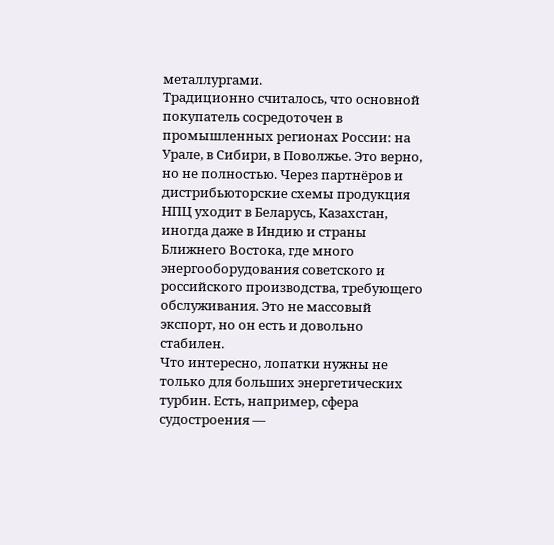металлургами.
Традиционно считалось, что основной покупатель сосредоточен в промышленных регионах России: на Урале, в Сибири, в Поволжье. Это верно, но не полностью. Через партнёров и дистрибьюторские схемы продукция НПЦ уходит в Беларусь, Казахстан, иногда даже в Индию и страны Ближнего Востока, где много энергооборудования советского и российского производства, требующего обслуживания. Это не массовый экспорт, но он есть и довольно стабилен.
Что интересно, лопатки нужны не только для больших энергетических турбин. Есть, например, сфера судостроения —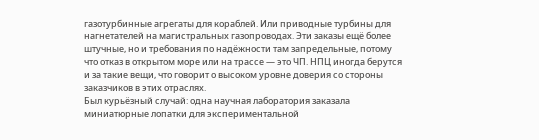газотурбинные агрегаты для кораблей. Или приводные турбины для нагнетателей на магистральных газопроводах. Эти заказы ещё более штучные, но и требования по надёжности там запредельные, потому что отказ в открытом море или на трассе — это ЧП. НПЦ иногда берутся и за такие вещи, что говорит о высоком уровне доверия со стороны заказчиков в этих отраслях.
Был курьёзный случай: одна научная лаборатория заказала миниатюрные лопатки для экспериментальной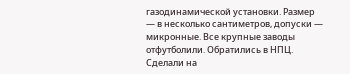газодинамической установки. Размер — в несколько сантиметров, допуски — микронные. Все крупные заводы отфутболили. Обратились в НПЦ. Сделали на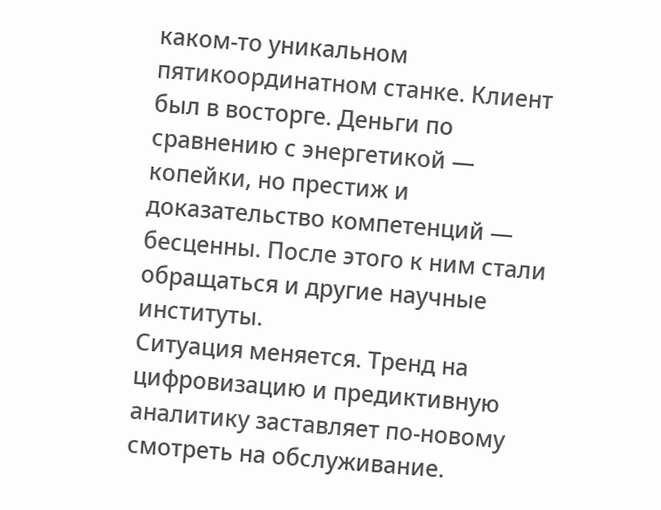каком-то уникальном пятикоординатном станке. Клиент был в восторге. Деньги по сравнению с энергетикой — копейки, но престиж и доказательство компетенций — бесценны. После этого к ним стали обращаться и другие научные институты.
Ситуация меняется. Тренд на цифровизацию и предиктивную аналитику заставляет по-новому смотреть на обслуживание.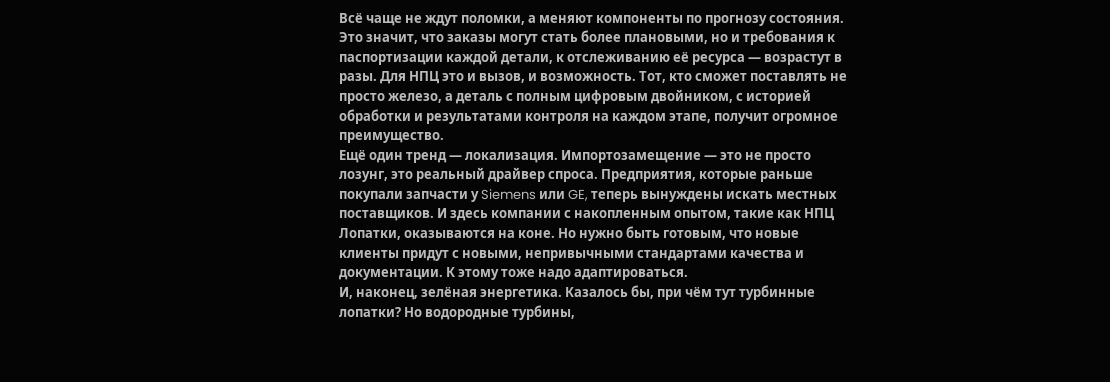Всё чаще не ждут поломки, а меняют компоненты по прогнозу состояния. Это значит, что заказы могут стать более плановыми, но и требования к паспортизации каждой детали, к отслеживанию её ресурса — возрастут в разы. Для НПЦ это и вызов, и возможность. Тот, кто сможет поставлять не просто железо, а деталь с полным цифровым двойником, с историей обработки и результатами контроля на каждом этапе, получит огромное преимущество.
Ещё один тренд — локализация. Импортозамещение — это не просто лозунг, это реальный драйвер спроса. Предприятия, которые раньше покупали запчасти у Siemens или GE, теперь вынуждены искать местных поставщиков. И здесь компании с накопленным опытом, такие как НПЦ Лопатки, оказываются на коне. Но нужно быть готовым, что новые клиенты придут с новыми, непривычными стандартами качества и документации. К этому тоже надо адаптироваться.
И, наконец, зелёная энергетика. Казалось бы, при чём тут турбинные лопатки? Но водородные турбины,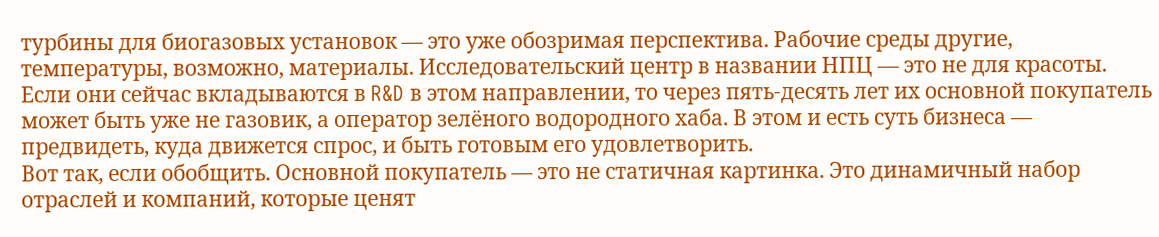турбины для биогазовых установок — это уже обозримая перспектива. Рабочие среды другие, температуры, возможно, материалы. Исследовательский центр в названии НПЦ — это не для красоты. Если они сейчас вкладываются в R&D в этом направлении, то через пять-десять лет их основной покупатель может быть уже не газовик, а оператор зелёного водородного хаба. В этом и есть суть бизнеса — предвидеть, куда движется спрос, и быть готовым его удовлетворить.
Вот так, если обобщить. Основной покупатель — это не статичная картинка. Это динамичный набор отраслей и компаний, которые ценят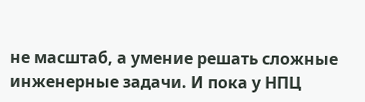не масштаб, а умение решать сложные инженерные задачи. И пока у НПЦ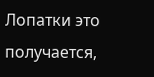Лопатки это получается,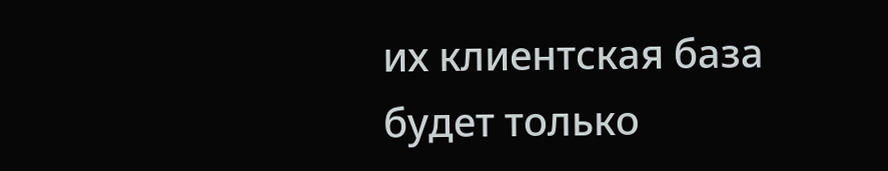их клиентская база будет только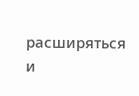расширяться и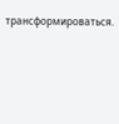трансформироваться.